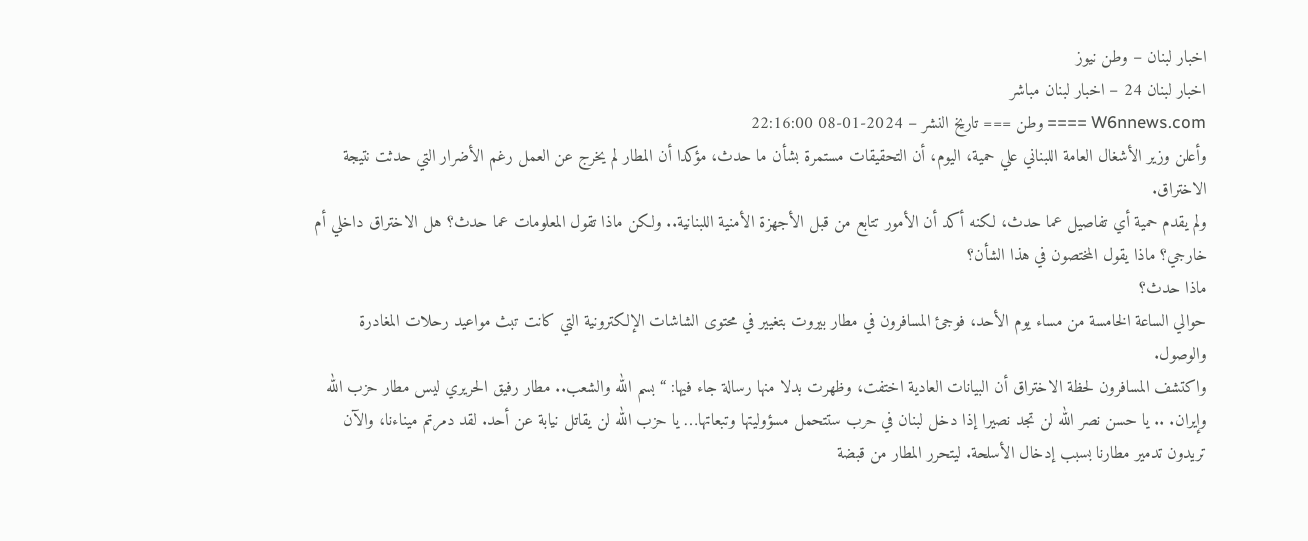اخبار لبنان – وطن نيوز
اخبار لبنان 24 – اخبار لبنان مباشر
W6nnews.com ==== وطن === تاريخ النشر – 2024-01-08 22:16:00
وأعلن وزير الأشغال العامة اللبناني علي حمية، اليوم، أن التحقيقات مستمرة بشأن ما حدث، مؤكدا أن المطار لم يخرج عن العمل رغم الأضرار التي حدثت نتيجة الاختراق.
ولم يقدم حمية أي تفاصيل عما حدث، لكنه أكد أن الأمور تتابع من قبل الأجهزة الأمنية اللبنانية.. ولكن ماذا تقول المعلومات عما حدث؟ هل الاختراق داخلي أم خارجي؟ ماذا يقول المختصون في هذا الشأن؟
ماذا حدث؟
حوالي الساعة الخامسة من مساء يوم الأحد، فوجئ المسافرون في مطار بيروت بتغيير في محتوى الشاشات الإلكترونية التي كانت تبث مواعيد رحلات المغادرة والوصول.
واكتشف المسافرون لحظة الاختراق أن البيانات العادية اختفت، وظهرت بدلا منها رسالة جاء فيها: “بسم الله والشعب.. مطار رفيق الحريري ليس مطار حزب الله وإيران. .. يا حسن نصر الله لن تجد نصيرا إذا دخل لبنان في حرب ستتحمل مسؤوليتها وتبعاتها… يا حزب الله لن يقاتل نيابة عن أحد. لقد دمرتم ميناءنا، والآن تريدون تدمير مطارنا بسبب إدخال الأسلحة. ليتحرر المطار من قبضة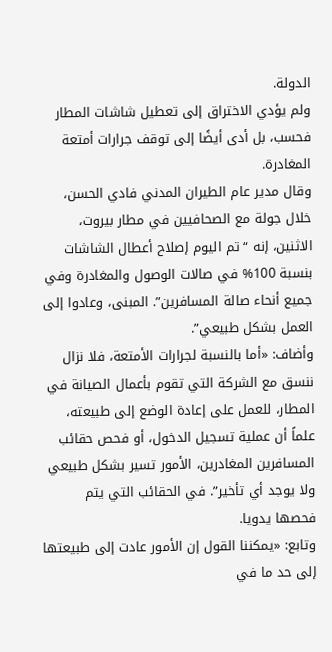الدولة.
ولم يؤدي الاختراق إلى تعطيل شاشات المطار فحسب، بل أدى أيضًا إلى توقف جرارات أمتعة المغادرة.
وقال مدير عام الطيران المدني فادي الحسن، خلال جولة مع الصحافيين في مطار بيروت، الاثنين، إنه “تم اليوم إصلاح أعطال الشاشات بنسبة 100% في صالات الوصول والمغادرة وفي جميع أنحاء صالة المسافرين”. المبنى، وعادوا إلى العمل بشكل طبيعي”.
وأضاف: «أما بالنسبة لجرارات الأمتعة، فلا نزال ننسق مع الشركة التي تقوم بأعمال الصيانة في المطار، للعمل على إعادة الوضع إلى طبيعته، علماً أن عملية تسجيل الدخول، أو فحص حقائب المسافرين المغادرين، الأمور تسير بشكل طبيعي ولا يوجد أي تأخير”. في الحقائب التي يتم فحصها يدويا.
وتابع: «يمكننا القول إن الأمور عادت إلى طبيعتها إلى حد ما في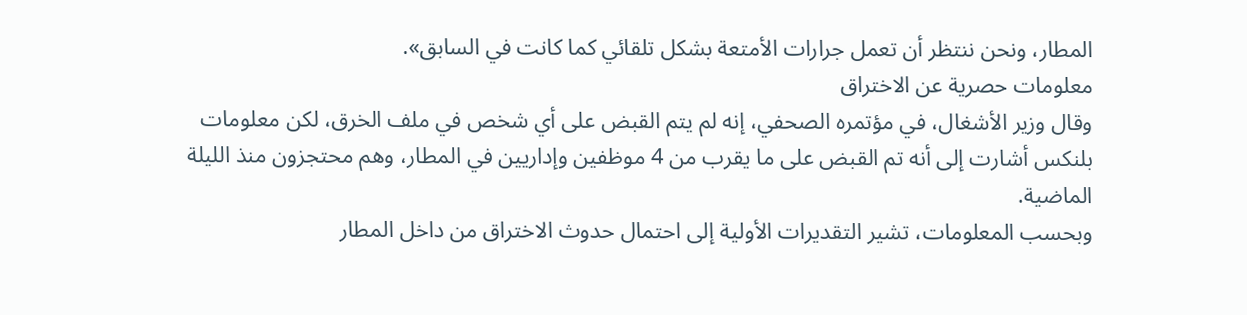المطار، ونحن ننتظر أن تعمل جرارات الأمتعة بشكل تلقائي كما كانت في السابق».
معلومات حصرية عن الاختراق
وقال وزير الأشغال، في مؤتمره الصحفي، إنه لم يتم القبض على أي شخص في ملف الخرق، لكن معلومات بلنكس أشارت إلى أنه تم القبض على ما يقرب من 4 موظفين وإداريين في المطار، وهم محتجزون منذ الليلة الماضية.
وبحسب المعلومات، تشير التقديرات الأولية إلى احتمال حدوث الاختراق من داخل المطار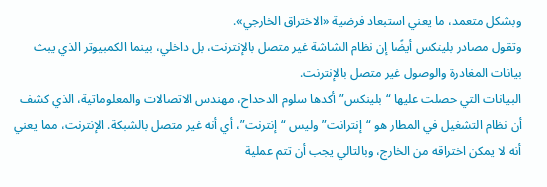وبشكل متعمد، ما يعني استبعاد فرضية «الاختراق الخارجي».
وتقول مصادر بلينكس أيضًا إن نظام الشاشة غير متصل بالإنترنت، بل داخلي، بينما الكمبيوتر الذي يبث بيانات المغادرة والوصول غير متصل بالإنترنت.
البيانات التي حصلت عليها “بلينكس” أكدها سلوم الدحداح، مهندس الاتصالات والمعلوماتية، الذي كشف أن نظام التشغيل في المطار هو “إنترانت” وليس “إنترنت”، أي أنه غير متصل بالشبكة. الإنترنت، مما يعني أنه لا يمكن اختراقه من الخارج، وبالتالي يجب أن تتم عملية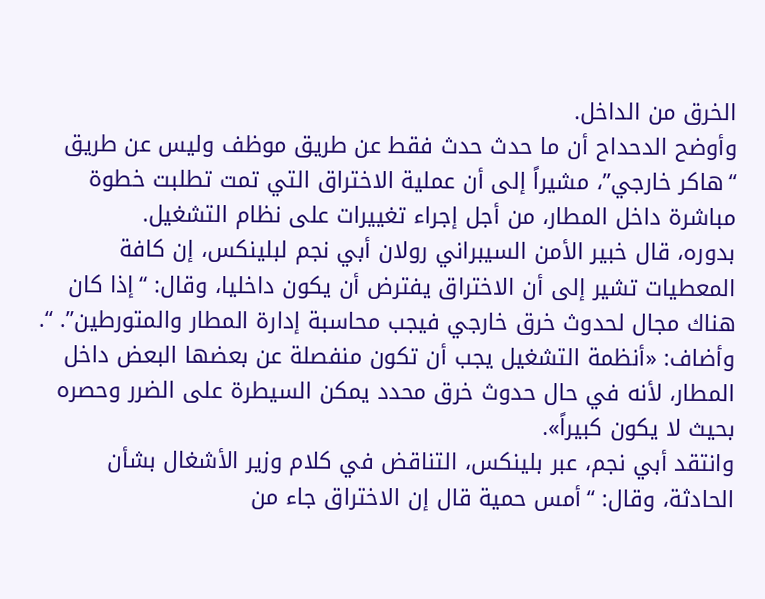الخرق من الداخل.
وأوضح الدحداح أن ما حدث حدث فقط عن طريق موظف وليس عن طريق “هاكر خارجي”، مشيراً إلى أن عملية الاختراق التي تمت تطلبت خطوة مباشرة داخل المطار، من أجل إجراء تغييرات على نظام التشغيل.
بدوره، قال خبير الأمن السيبراني رولان أبي نجم لبلينكس، إن كافة المعطيات تشير إلى أن الاختراق يفترض أن يكون داخليا، وقال: “إذا كان هناك مجال لحدوث خرق خارجي فيجب محاسبة إدارة المطار والمتورطين”. “.
وأضاف: «أنظمة التشغيل يجب أن تكون منفصلة عن بعضها البعض داخل المطار، لأنه في حال حدوث خرق محدد يمكن السيطرة على الضرر وحصره بحيث لا يكون كبيراً».
وانتقد أبي نجم، عبر بلينكس، التناقض في كلام وزير الأشغال بشأن الحادثة، وقال: “أمس حمية قال إن الاختراق جاء من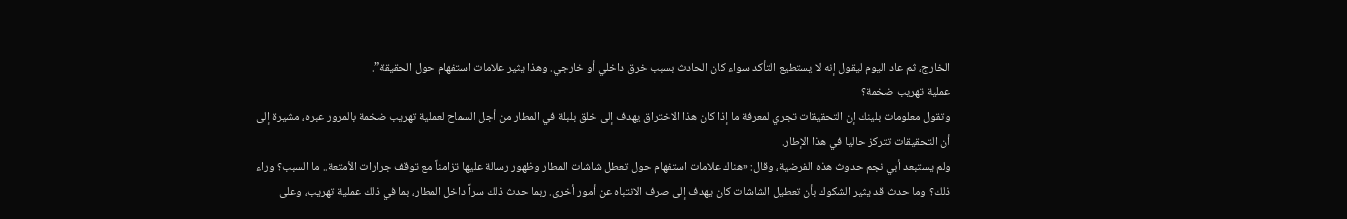الخارج، ثم عاد اليوم ليقول إنه لا يستطيع التأكد سواء كان الحادث بسبب خرق داخلي أو خارجي. وهذا يثير علامات استفهام حول الحقيقة”.
عملية تهريب ضخمة؟
وتقول معلومات بلينك إن التحقيقات تجري لمعرفة ما إذا كان هذا الاختراق يهدف إلى خلق بلبلة في المطار من أجل السماح لعملية تهريب ضخمة بالمرور عبره، مشيرة إلى أن التحقيقات تتركز حاليا في هذا الإطار.
ولم يستبعد أبي نجم حدوث هذه الفرضية، وقال: «هناك علامات استفهام حول تعطل شاشات المطار وظهور رسالة عليها تزامناً مع توقف جرارات الأمتعة.. ما السبب؟ وراء ذلك؟ وما حدث قد يثير الشكوك بأن تعطيل الشاشات كان يهدف إلى صرف الانتباه عن أمور أخرى. ربما حدث ذلك سراً داخل المطار، بما في ذلك عملية تهريب، وعلى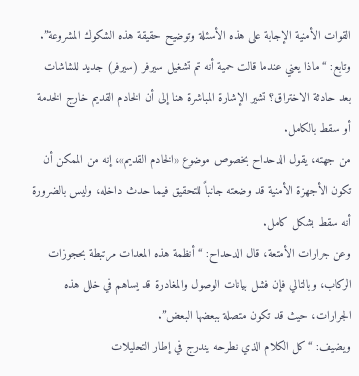القوات الأمنية الإجابة على هذه الأسئلة وتوضيح حقيقة هذه الشكوك المشروعة”.
وتابع: “ماذا يعني عندما قالت حمية أنه تم تشغيل سيرفر (سيرفر) جديد للشاشات بعد حادثة الاختراق؟ تشير الإشارة المباشرة هنا إلى أن الخادم القديم خارج الخدمة أو سقط بالكامل.
من جهته، يقول الدحداح بخصوص موضوع «الخادم القديم»، إنه من الممكن أن تكون الأجهزة الأمنية قد وضعته جانباً للتحقيق فيما حدث داخله، وليس بالضرورة أنه سقط بشكل كامل.
وعن جرارات الأمتعة، قال الدحداح: “أنظمة هذه المعدات مرتبطة بحجوزات الركاب، وبالتالي فإن فشل بيانات الوصول والمغادرة قد يساهم في خلل هذه الجرارات، حيث قد تكون متصلة ببعضها البعض”.
ويضيف: “كل الكلام الذي نطرحه يندرج في إطار التحليلات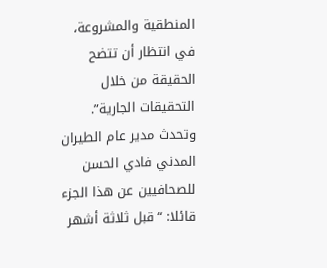المنطقية والمشروعة، في انتظار أن تتضح الحقيقة من خلال التحقيقات الجارية”.
وتحدث مدير عام الطيران المدني فادي الحسن للصحافيين عن هذا الجزء قائلا: “قبل ثلاثة أشهر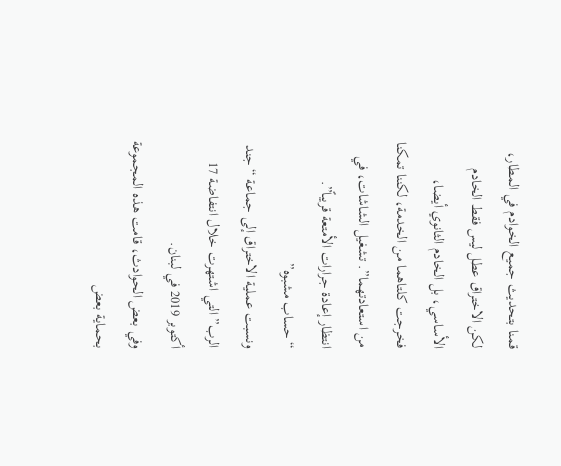قمنا بتحديث جميع الخوادم في المطار، لكن الاختراق عطل ليس فقط الخادم الأساسي، بل الخادم الثانوي أيضا، فخرجت كلتاهما من الخدمة، لكننا تمكنا من استعادتهما”. تشغيل الشاشات، في انتظار إعادة جرارات الأمتعة قريباً”.
“حساب مشبوه”
ونسبت عملية الاختراق إلى جماعة “جند الرب” التي اشتهرت خلال انتفاضة 17 أكتوبر 2019 في لبنان.
وفي بعض الحوادث، قامت هذه المجموعة بحماية بعض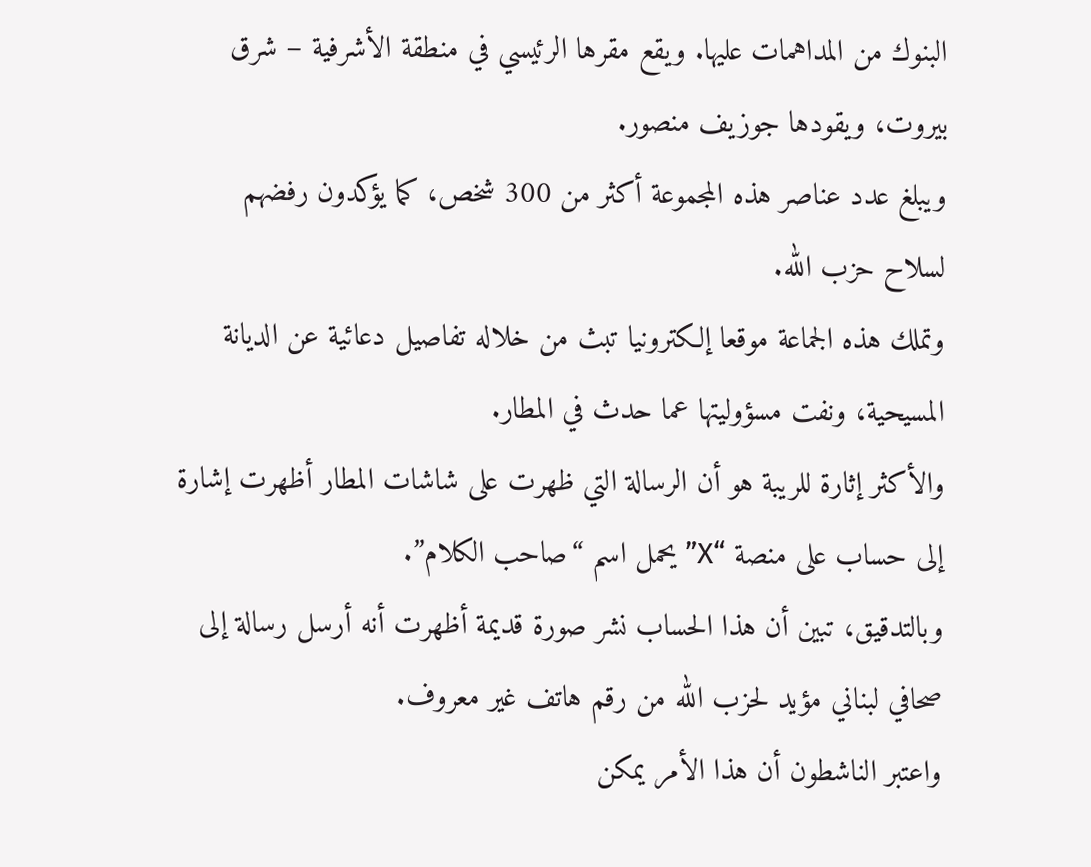البنوك من المداهمات عليها. ويقع مقرها الرئيسي في منطقة الأشرفية – شرق بيروت، ويقودها جوزيف منصور.
ويبلغ عدد عناصر هذه المجموعة أكثر من 300 شخص، كما يؤكدون رفضهم لسلاح حزب الله.
وتملك هذه الجماعة موقعا إلكترونيا تبث من خلاله تفاصيل دعائية عن الديانة المسيحية، ونفت مسؤوليتها عما حدث في المطار.
والأكثر إثارة للريبة هو أن الرسالة التي ظهرت على شاشات المطار أظهرت إشارة إلى حساب على منصة “X” يحمل اسم “صاحب الكلام”.
وبالتدقيق، تبين أن هذا الحساب نشر صورة قديمة أظهرت أنه أرسل رسالة إلى صحافي لبناني مؤيد لحزب الله من رقم هاتف غير معروف.
واعتبر الناشطون أن هذا الأمر يمكن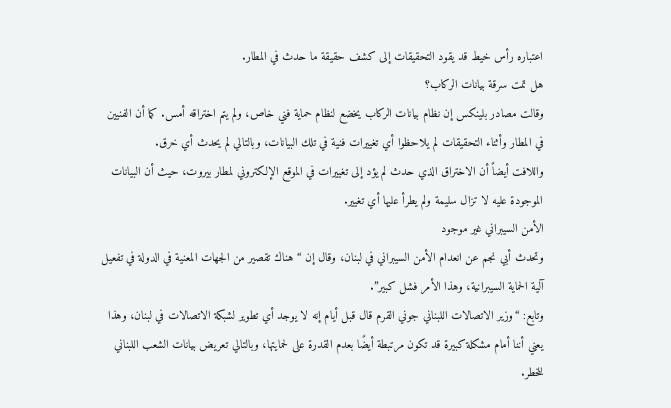اعتباره رأس خيط قد يقود التحقيقات إلى كشف حقيقة ما حدث في المطار.
هل تمت سرقة بيانات الركاب؟
وقالت مصادر بلينكس إن نظام بيانات الركاب يخضع لنظام حماية فني خاص، ولم يتم اختراقه أمس. كما أن الفنيين في المطار وأثناء التحقيقات لم يلاحظوا أي تغييرات فنية في تلك البيانات، وبالتالي لم يحدث أي خرق.
واللافت أيضاً أن الاختراق الذي حدث لم يؤد إلى تغييرات في الموقع الإلكتروني لمطار بيروت، حيث أن البيانات الموجودة عليه لا تزال سليمة ولم يطرأ عليها أي تغيير.
الأمن السيبراني غير موجود
وتحدث أبي نجم عن انعدام الأمن السيبراني في لبنان، وقال إن “هناك تقصير من الجهات المعنية في الدولة في تفعيل آلية الحماية السيبرانية، وهذا الأمر فشل كبير”.
وتابع: “وزير الاتصالات اللبناني جوني القرم قال قبل أيام إنه لا يوجد أي تطوير لشبكة الاتصالات في لبنان، وهذا يعني أننا أمام مشكلة كبيرة قد تكون مرتبطة أيضًا بعدم القدرة على لحمايتها، وبالتالي تعريض بيانات الشعب اللبناني للخطر.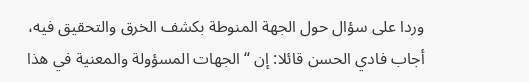وردا على سؤال حول الجهة المنوطة بكشف الخرق والتحقيق فيه، أجاب فادي الحسن قائلا: إن “الجهات المسؤولة والمعنية في هذا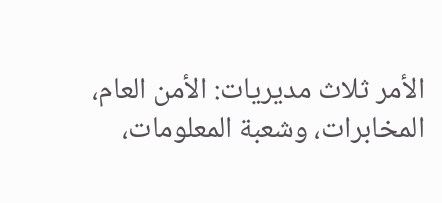الأمر ثلاث مديريات: الأمن العام، المخابرات، وشعبة المعلومات،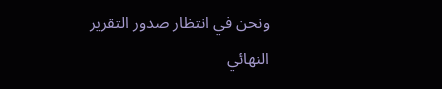ونحن في انتظار صدور التقرير النهائي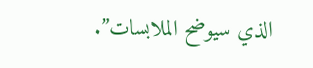الذي سيوضح الملابسات”.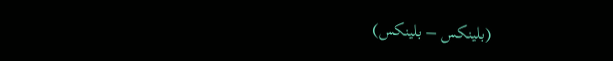(بلينكس – بلينكس)